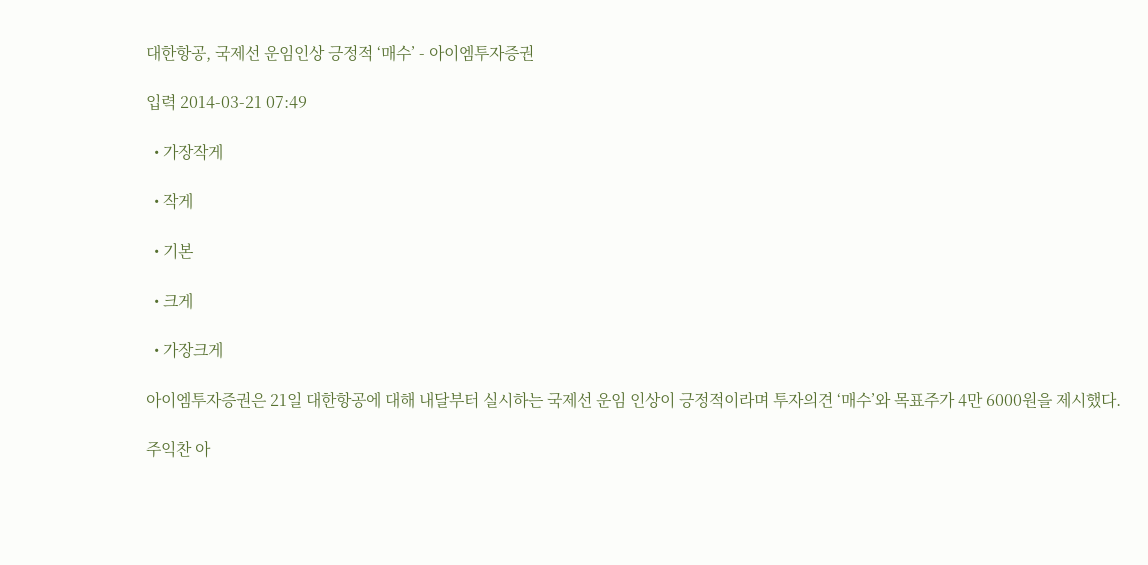대한항공, 국제선 운임인상 긍정적 ‘매수’ - 아이엠투자증권

입력 2014-03-21 07:49

  • 가장작게

  • 작게

  • 기본

  • 크게

  • 가장크게

아이엠투자증권은 21일 대한항공에 대해 내달부터 실시하는 국제선 운임 인상이 긍정적이라며 투자의견 ‘매수’와 목표주가 4만 6000원을 제시했다.

주익찬 아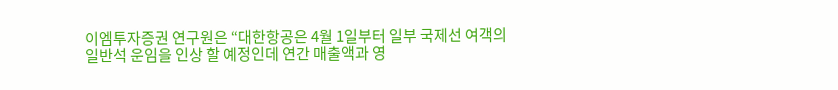이엠투자증권 연구원은 “대한항공은 4월 1일부터 일부 국제선 여객의 일반석 운임을 인상 할 예정인데 연간 매출액과 영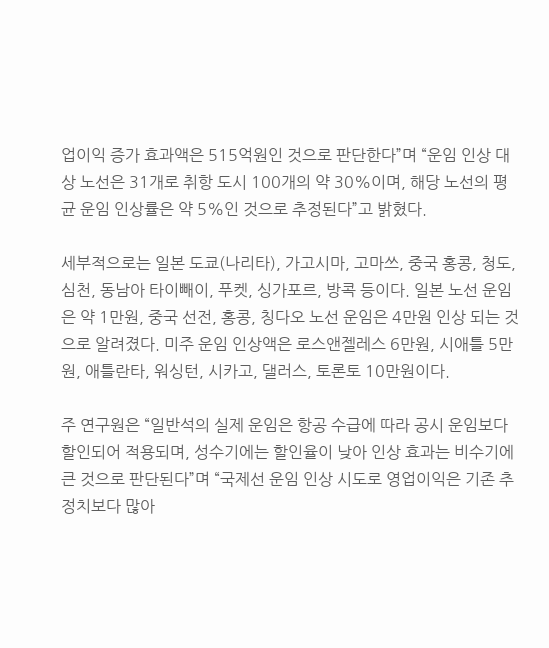업이익 증가 효과액은 515억원인 것으로 판단한다”며 “운임 인상 대상 노선은 31개로 취항 도시 100개의 약 30%이며, 해당 노선의 평균 운임 인상률은 약 5%인 것으로 추정된다”고 밝혔다.

세부적으로는 일본 도쿄(나리타), 가고시마, 고마쓰, 중국 홍콩, 청도, 심천, 동남아 타이빼이, 푸켓, 싱가포르, 방콕 등이다. 일본 노선 운임은 약 1만원, 중국 선전, 홍콩, 칭다오 노선 운임은 4만원 인상 되는 것으로 알려졌다. 미주 운임 인상액은 로스앤젤레스 6만원, 시애틀 5만원, 애틀란타, 워싱턴, 시카고, 댈러스, 토론토 10만원이다.

주 연구원은 “일반석의 실제 운임은 항공 수급에 따라 공시 운임보다 할인되어 적용되며, 성수기에는 할인율이 낮아 인상 효과는 비수기에 큰 것으로 판단된다”며 “국제선 운임 인상 시도로 영업이익은 기존 추정치보다 많아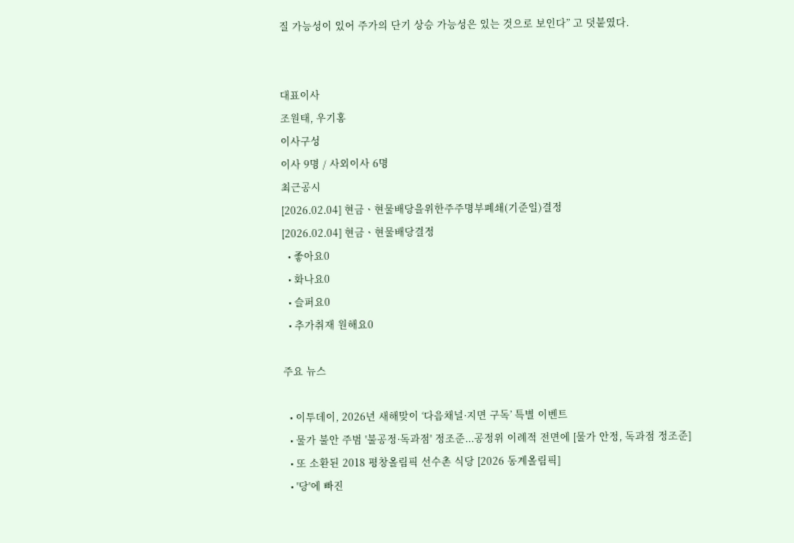질 가능성이 있어 주가의 단기 상승 가능성은 있는 것으로 보인다” 고 덧붙였다.


대표이사
조원태, 우기홍
이사구성
이사 9명 / 사외이사 6명
최근공시
[2026.02.04] 현금ㆍ현물배당을위한주주명부폐쇄(기준일)결정
[2026.02.04] 현금ㆍ현물배당결정
  • 좋아요0
  • 화나요0
  • 슬퍼요0
  • 추가취재 원해요0

주요 뉴스

  • 이투데이, 2026년 새해맞이 ‘다음채널·지면 구독’ 특별 이벤트
  • 물가 불안 주범 '불공정·독과점' 정조준...공정위 이례적 전면에 [물가 안정, 독과점 정조준]
  • 또 소환된 2018 평창올림픽 선수촌 식당 [2026 동계올림픽]
  • '당'에 빠진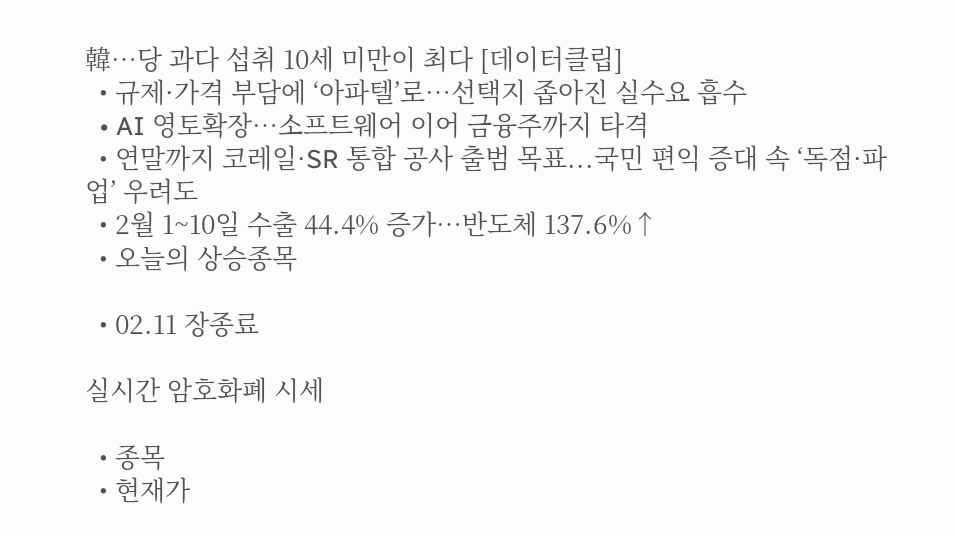韓…당 과다 섭취 10세 미만이 최다 [데이터클립]
  • 규제·가격 부담에 ‘아파텔’로…선택지 좁아진 실수요 흡수
  • AI 영토확장⋯소프트웨어 이어 금융주까지 타격
  • 연말까지 코레일·SR 통합 공사 출범 목표...국민 편익 증대 속 ‘독점·파업’ 우려도
  • 2월 1~10일 수출 44.4% 증가⋯반도체 137.6%↑
  • 오늘의 상승종목

  • 02.11 장종료

실시간 암호화폐 시세

  • 종목
  • 현재가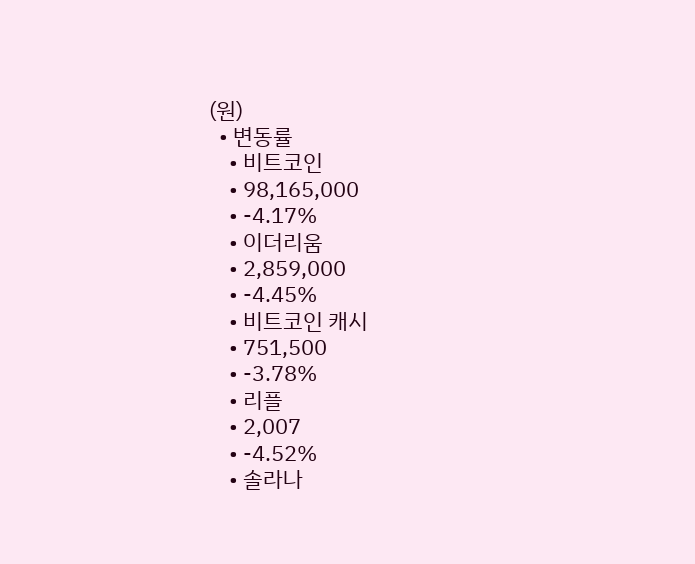(원)
  • 변동률
    • 비트코인
    • 98,165,000
    • -4.17%
    • 이더리움
    • 2,859,000
    • -4.45%
    • 비트코인 캐시
    • 751,500
    • -3.78%
    • 리플
    • 2,007
    • -4.52%
    • 솔라나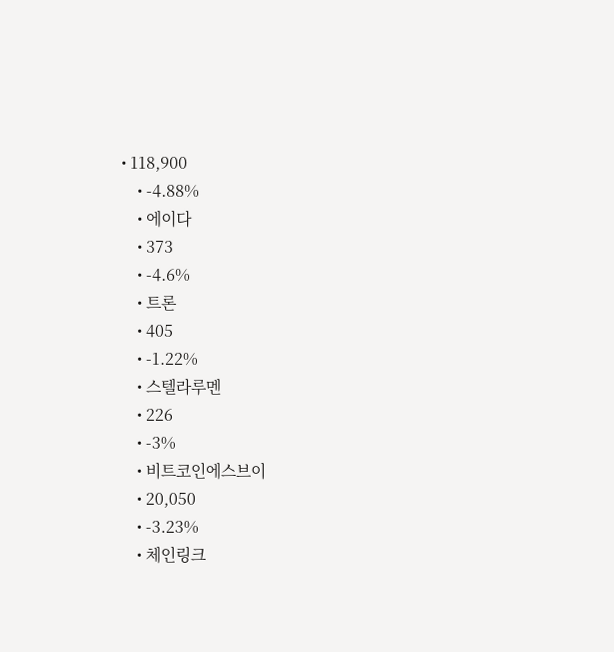• 118,900
    • -4.88%
    • 에이다
    • 373
    • -4.6%
    • 트론
    • 405
    • -1.22%
    • 스텔라루멘
    • 226
    • -3%
    • 비트코인에스브이
    • 20,050
    • -3.23%
    • 체인링크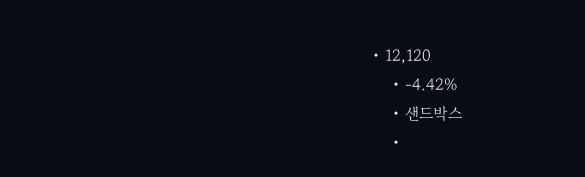• 12,120
    • -4.42%
    • 샌드박스
    •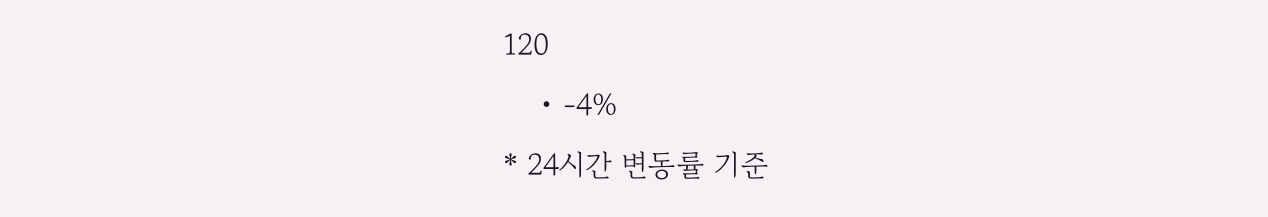120
    • -4%
* 24시간 변동률 기준